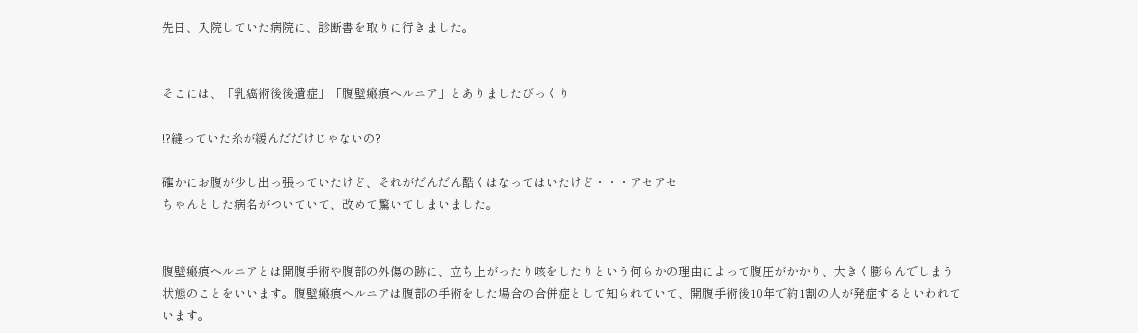先日、入院していた病院に、診断書を取りに行きました。


そこには、「乳癌術後後遺症」「腹壁瘢痕ヘルニア」とありましたびっくり

!?縫っていた糸が緩んだだけじゃないの?

確かにお腹が少し出っ張っていたけど、それがだんだん酷くはなってはいたけど・・・アセアセ
ちゃんとした病名がついていて、改めて驚いてしまいました。


腹壁瘢痕ヘルニアとは開腹手術や腹部の外傷の跡に、立ち上がったり咳をしたりという何らかの理由によって腹圧がかかり、大きく膨らんでしまう状態のことをいいます。腹壁瘢痕ヘルニアは腹部の手術をした場合の合併症として知られていて、開腹手術後10年で約1割の人が発症するといわれています。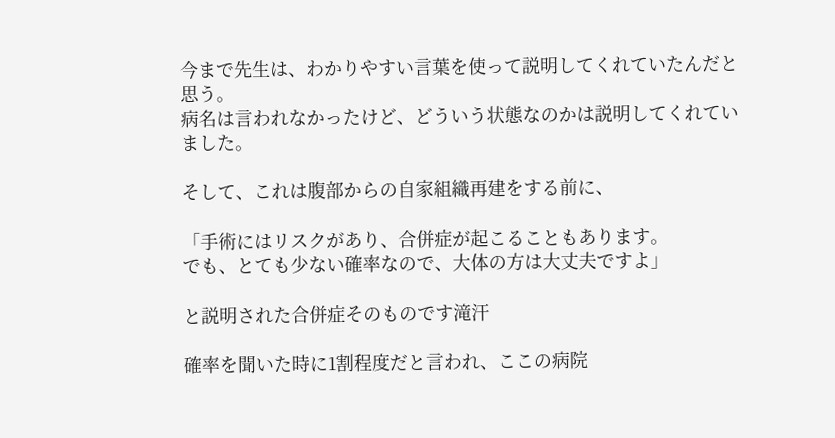今まで先生は、わかりやすい言葉を使って説明してくれていたんだと思う。
病名は言われなかったけど、どういう状態なのかは説明してくれていました。

そして、これは腹部からの自家組織再建をする前に、

「手術にはリスクがあり、合併症が起こることもあります。
でも、とても少ない確率なので、大体の方は大丈夫ですよ」

と説明された合併症そのものです滝汗

確率を聞いた時に1割程度だと言われ、ここの病院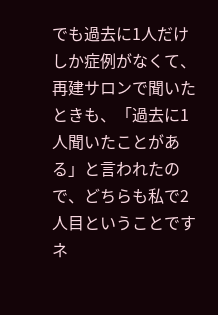でも過去に1人だけしか症例がなくて、再建サロンで聞いたときも、「過去に1人聞いたことがある」と言われたので、どちらも私で2人目ということですネ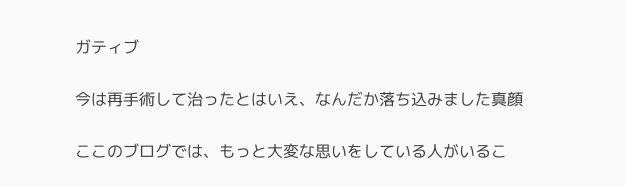ガティブ

今は再手術して治ったとはいえ、なんだか落ち込みました真顔

ここのブログでは、もっと大変な思いをしている人がいるこ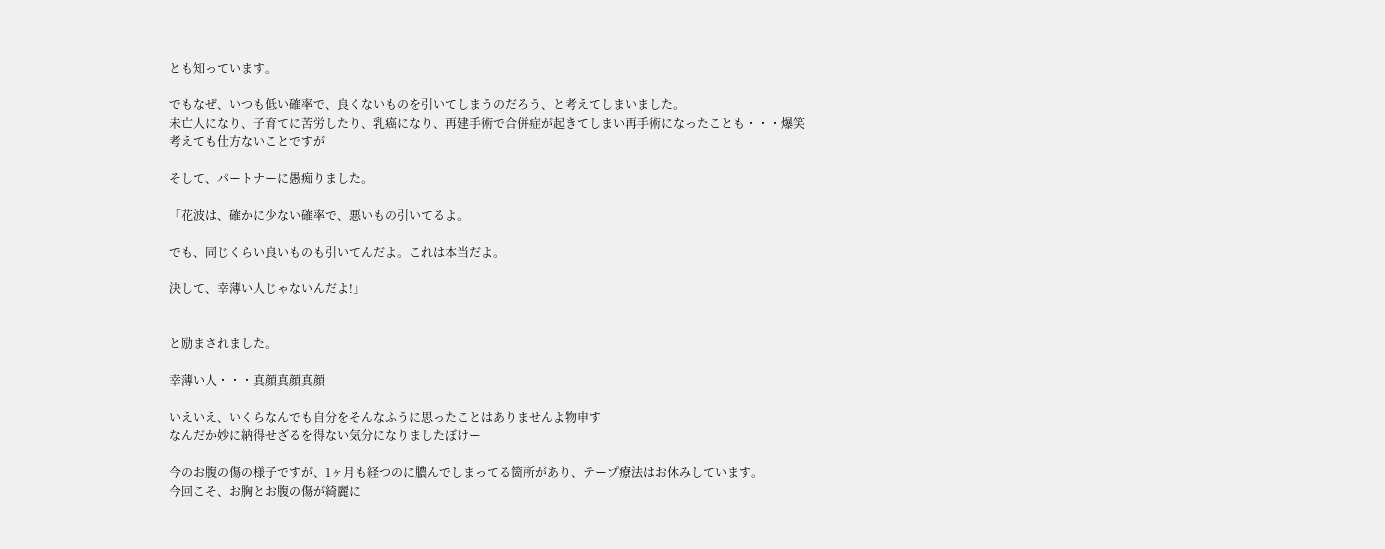とも知っています。

でもなぜ、いつも低い確率で、良くないものを引いてしまうのだろう、と考えてしまいました。
未亡人になり、子育てに苦労したり、乳癌になり、再建手術で合併症が起きてしまい再手術になったことも・・・爆笑
考えても仕方ないことですが

そして、パートナーに愚痴りました。

「花波は、確かに少ない確率で、悪いもの引いてるよ。

でも、同じくらい良いものも引いてんだよ。これは本当だよ。

決して、幸薄い人じゃないんだよ!」


と励まされました。

幸薄い人・・・真顔真顔真顔

いえいえ、いくらなんでも自分をそんなふうに思ったことはありませんよ物申す
なんだか妙に納得せざるを得ない気分になりましたぼけー

今のお腹の傷の様子ですが、1ヶ月も経つのに膿んでしまってる箇所があり、テープ療法はお休みしています。
今回こそ、お胸とお腹の傷が綺麗に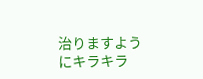治りますようにキラキラ